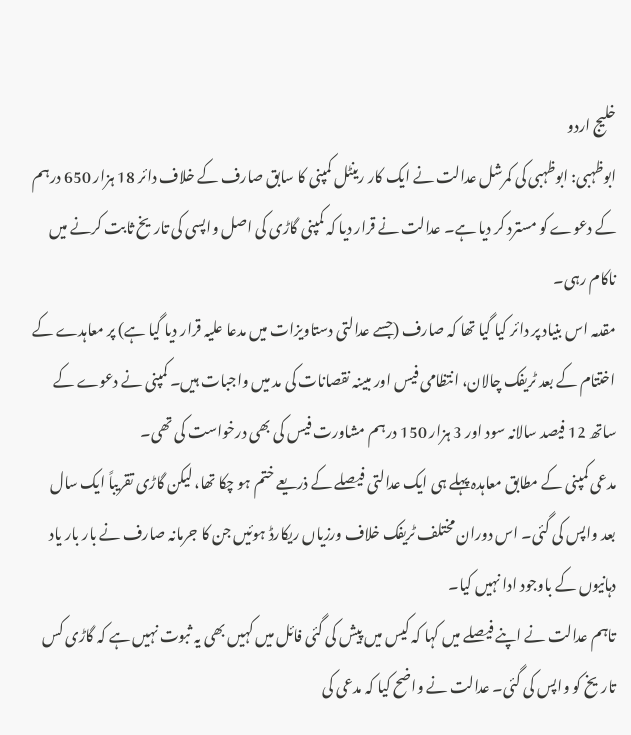خلیج اردو
ابوظہبی: ابوظہبی کی کمرشل عدالت نے ایک کار رینٹل کمپنی کا سابق صارف کے خلاف دائر 18 ہزار 650 درہم کے دعوے کو مسترد کر دیا ہے۔ عدالت نے قرار دیا کہ کمپنی گاڑی کی اصل واپسی کی تاریخ ثابت کرنے میں ناکام رہی۔
مقدمہ اس بنیاد پر دائر کیا گیا تھا کہ صارف (جسے عدالتی دستاویزات میں مدعا علیہ قرار دیا گیا ہے) پر معاہدے کے اختتام کے بعد ٹریفک چالان، انتظامی فیس اور مبینہ نقصانات کی مد میں واجبات ہیں۔ کمپنی نے دعوے کے ساتھ 12 فیصد سالانہ سود اور 3 ہزار 150 درہم مشاورت فیس کی بھی درخواست کی تھی۔
مدعی کمپنی کے مطابق معاہدہ پہلے ہی ایک عدالتی فیصلے کے ذریعے ختم ہو چکا تھا، لیکن گاڑی تقریباً ایک سال بعد واپس کی گئی۔ اس دوران مختلف ٹریفک خلاف ورزیاں ریکارڈ ہوئیں جن کا جرمانہ صارف نے بار بار یاد دہانیوں کے باوجود ادا نہیں کیا۔
تاہم عدالت نے اپنے فیصلے میں کہا کہ کیس میں پیش کی گئی فائل میں کہیں بھی یہ ثبوت نہیں ہے کہ گاڑی کس تاریخ کو واپس کی گئی۔ عدالت نے واضح کیا کہ مدعی کی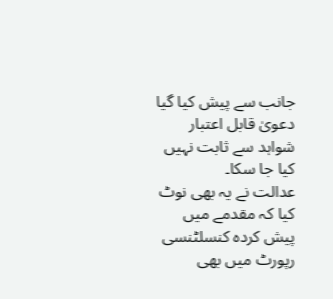جانب سے پیش کیا گیا دعویٰ قابل اعتبار شواہد سے ثابت نہیں کیا جا سکا۔
عدالت نے یہ بھی نوٹ کیا کہ مقدمے میں پیش کردہ کنسلٹنسی رپورٹ میں بھی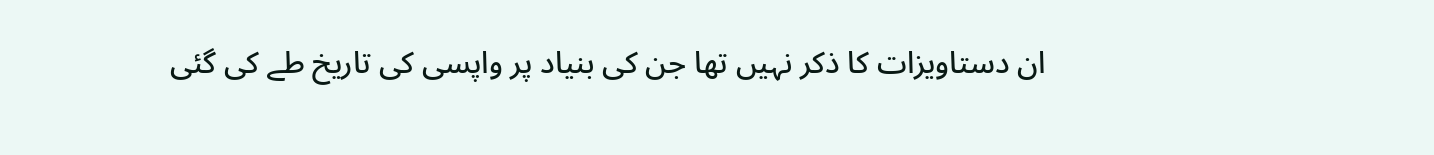ان دستاویزات کا ذکر نہیں تھا جن کی بنیاد پر واپسی کی تاریخ طے کی گئی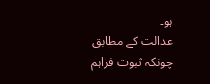ہو۔
عدالت کے مطابق چونکہ ثبوت فراہم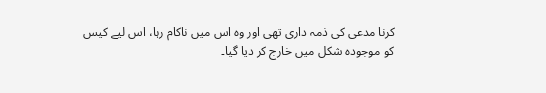کرنا مدعی کی ذمہ داری تھی اور وہ اس میں ناکام رہا، اس لیے کیس کو موجودہ شکل میں خارج کر دیا گیا۔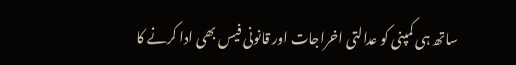ساتھ ہی کمپنی کو عدالتی اخراجات اور قانونی فیس بھی ادا کرنے کا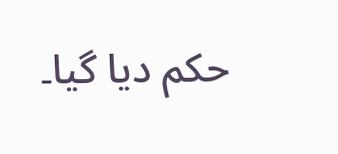حکم دیا گیا۔